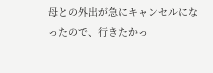母との外出が急にキャンセルになったので、行きたかっ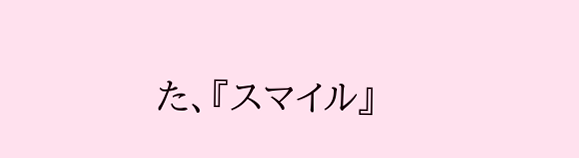た、『スマイル』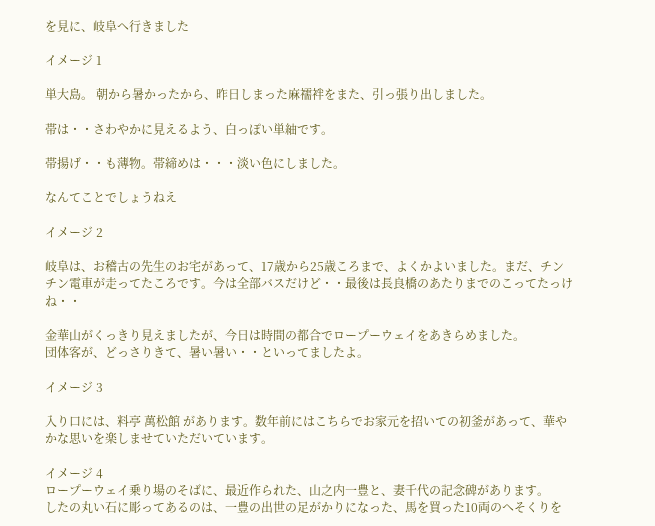を見に、岐阜へ行きました

イメージ 1

単大島。 朝から暑かったから、昨日しまった麻襦袢をまた、引っ張り出しました。

帯は・・さわやかに見えるよう、白っぽい単紬です。

帯揚げ・・も薄物。帯締めは・・・淡い色にしました。

なんてことでしょうねえ

イメージ 2

岐阜は、お稽古の先生のお宅があって、17歳から25歳ころまで、よくかよいました。まだ、チンチン電車が走ってたころです。今は全部バスだけど・・最後は長良橋のあたりまでのこってたっけね・・

金華山がくっきり見えましたが、今日は時間の都合でロープーウェイをあきらめました。
団体客が、どっさりきて、暑い暑い・・といってましたよ。

イメージ 3

入り口には、料亭 萬松館 があります。数年前にはこちらでお家元を招いての初釜があって、華やかな思いを楽しませていただいています。

イメージ 4
ロープーウェイ乗り場のそばに、最近作られた、山之内一豊と、妻千代の記念碑があります。
したの丸い石に彫ってあるのは、一豊の出世の足がかりになった、馬を買った10両のへそくりを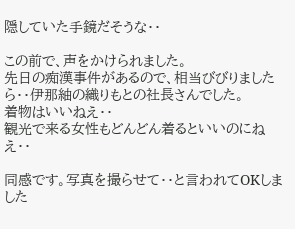隠していた手鏡だそうな・・

この前で、声をかけられました。
先日の痴漢事件があるので、相当びびりましたら・・伊那紬の織りもとの社長さんでした。
着物はいいねえ・・
観光で来る女性もどんどん着るといいのにねえ・・

同感です。写真を撮らせて・・と言われてOKしました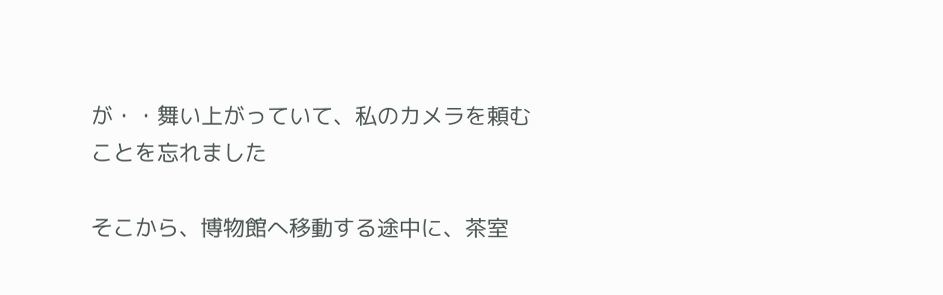が・・舞い上がっていて、私のカメラを頼むことを忘れました

そこから、博物館へ移動する途中に、茶室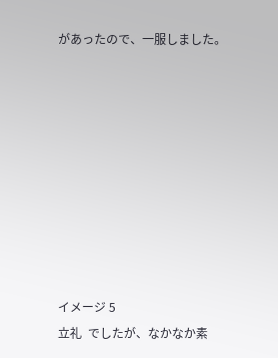があったので、一服しました。









イメージ 5
立礼  でしたが、なかなか素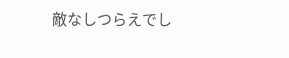敵なしつらえでし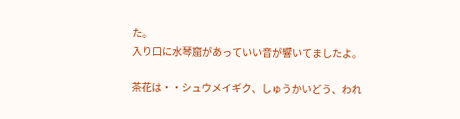た。
入り口に水琴窟があっていい音が響いてましたよ。

茶花は・・シュウメイギク、しゅうかいどう、われ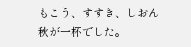もこう、すすき、しおん  秋が一杯でした。